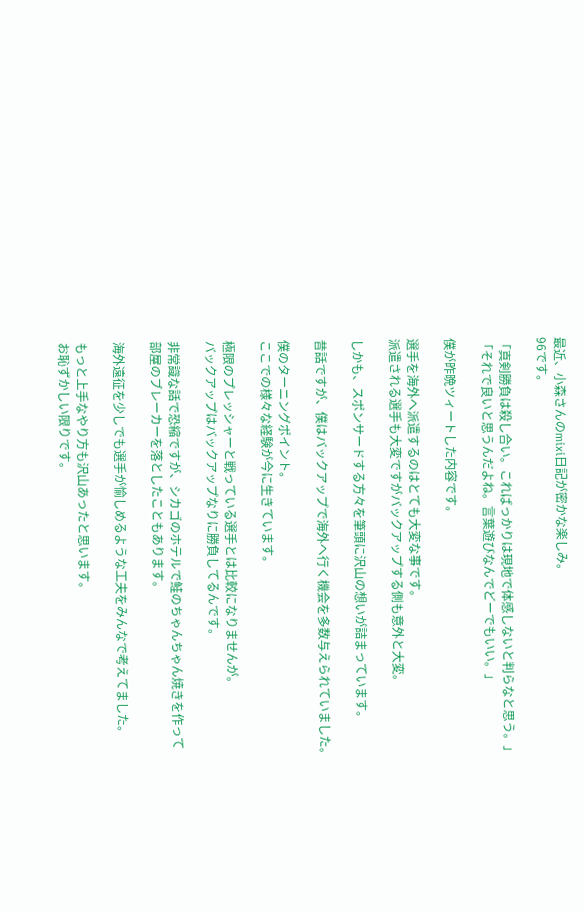最近、小森さんのmixi日記が密かな楽しみ。
96です。

「真剣勝負は殺し合い。こればっかりは現地で体感しないと判らなと思う。」
「それで良いと思うんだよね。言葉遊びなんでどーでもいい。」

僕が昨晩ツィートした内容です。

選手を海外へ派遣するのはとても大変な事です。
派遣される選手も大変ですがバックアップする側も意外と大変。

しかも、スポンサードする方々を筆頭に沢山の想いが詰まっています。

昔話ですが、僕はバックアップで海外へ行く機会を多数与えられていました。

僕のターニングポイント。
ここでの様々な経験が今に生きています。

極限のプレッシャーと戦っている選手とは比較になりませんが。
バックアップはバックアップなりに勝負してるんです。

非常識な話で恐縮ですが、シカゴのホテルで鮭のちゃんちゃん焼きを作って
部屋のブレーカーを落としたこともあります。

海外遠征を少しでも選手が愉しめるような工夫をみんなで考えてました。

もっと上手なやり方も沢山あったと思います。
お恥ずかしい限りです。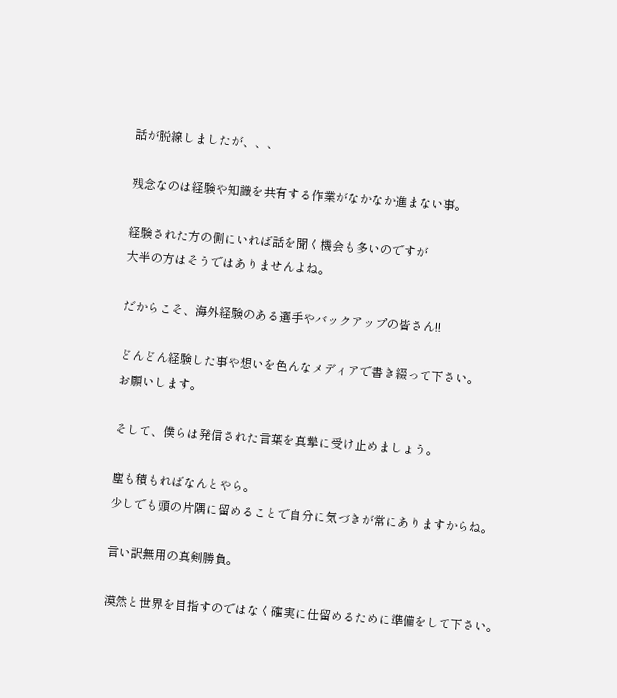話が脱線しましたが、、、

残念なのは経験や知識を共有する作業がなかなか進まない事。

経験された方の側にいれば話を聞く機会も多いのですが
大半の方はそうではありませんよね。

だからこそ、海外経験のある選手やバックアップの皆さん!!

どんどん経験した事や想いを色んなメディアで書き綴って下さい。
お願いします。

そして、僕らは発信された言葉を真摯に受け止めましょう。

塵も積もればなんとやら。
少しでも頭の片隅に留めることで自分に気づきが常にありますからね。

言い訳無用の真剣勝負。

漠然と世界を目指すのではなく確実に仕留めるために準備をして下さい。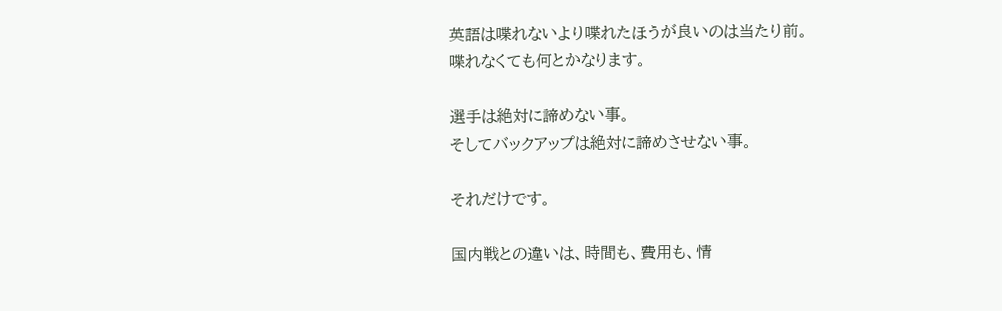英語は喋れないより喋れたほうが良いのは当たり前。
喋れなくても何とかなります。

選手は絶対に諦めない事。
そしてバックアップは絶対に諦めさせない事。

それだけです。

国内戦との違いは、時間も、費用も、情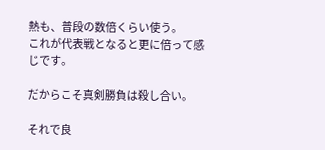熱も、普段の数倍くらい使う。
これが代表戦となると更に倍って感じです。

だからこそ真剣勝負は殺し合い。

それで良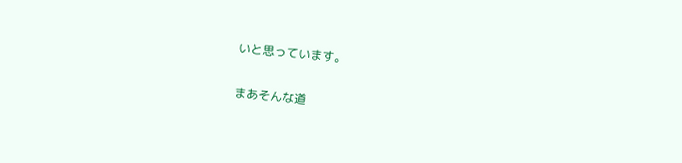いと思っています。

まあそんな道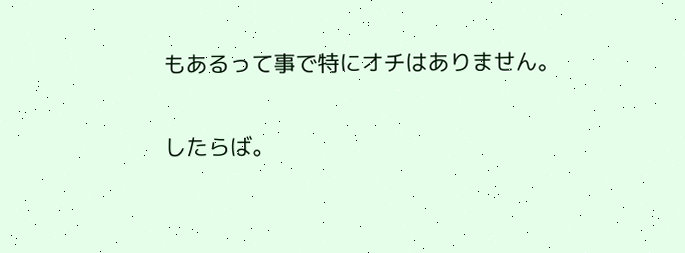もあるって事で特にオチはありません。

したらば。